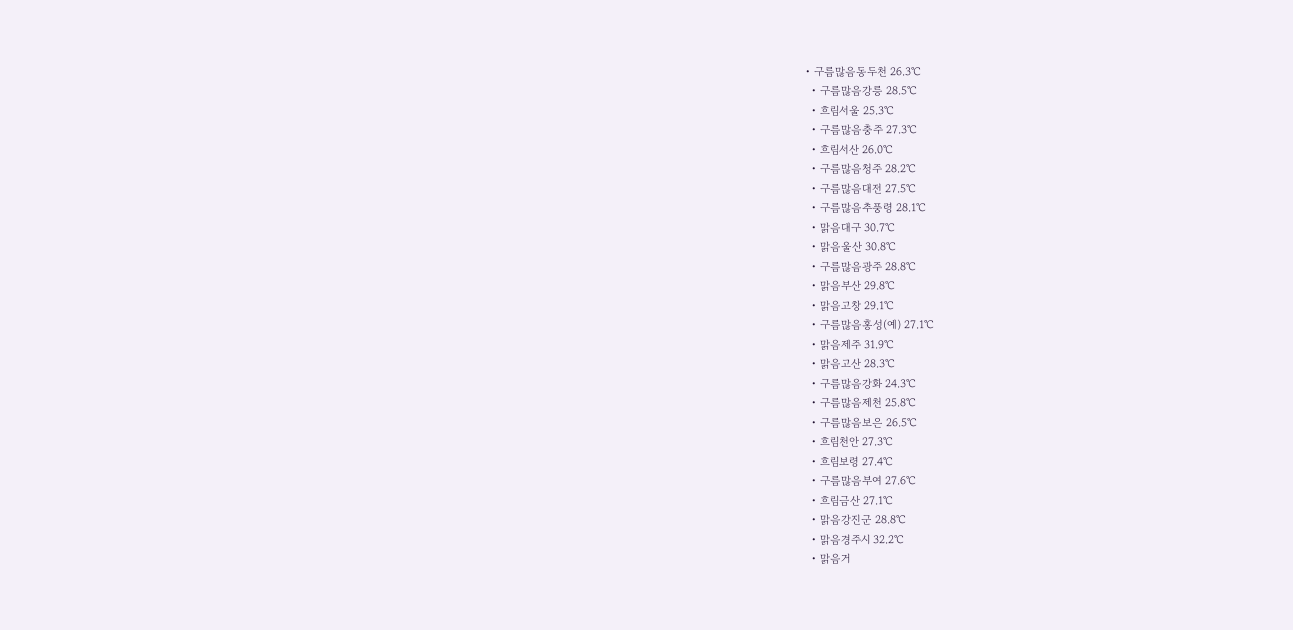• 구름많음동두천 26.3℃
  • 구름많음강릉 28.5℃
  • 흐림서울 25.3℃
  • 구름많음충주 27.3℃
  • 흐림서산 26.0℃
  • 구름많음청주 28.2℃
  • 구름많음대전 27.5℃
  • 구름많음추풍령 28.1℃
  • 맑음대구 30.7℃
  • 맑음울산 30.8℃
  • 구름많음광주 28.8℃
  • 맑음부산 29.8℃
  • 맑음고창 29.1℃
  • 구름많음홍성(예) 27.1℃
  • 맑음제주 31.9℃
  • 맑음고산 28.3℃
  • 구름많음강화 24.3℃
  • 구름많음제천 25.8℃
  • 구름많음보은 26.5℃
  • 흐림천안 27.3℃
  • 흐림보령 27.4℃
  • 구름많음부여 27.6℃
  • 흐림금산 27.1℃
  • 맑음강진군 28.8℃
  • 맑음경주시 32.2℃
  • 맑음거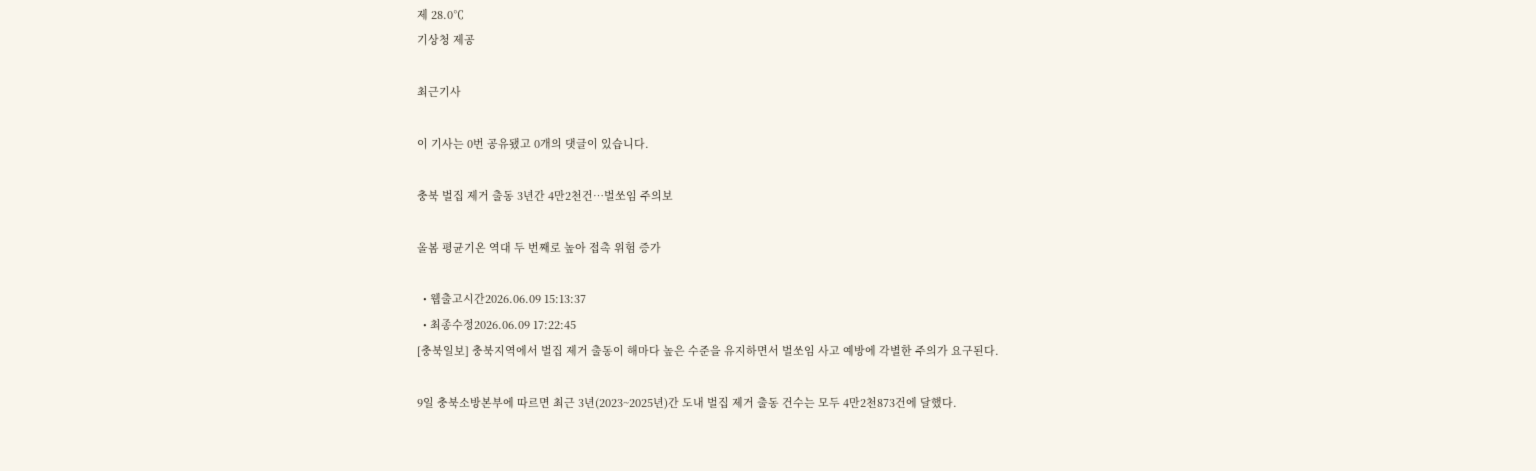제 28.0℃
기상청 제공

최근기사

이 기사는 0번 공유됐고 0개의 댓글이 있습니다.

충북 벌집 제거 출동 3년간 4만2천건…벌쏘임 주의보

올봄 평균기온 역대 두 번째로 높아 접촉 위험 증가

  • 웹출고시간2026.06.09 15:13:37
  • 최종수정2026.06.09 17:22:45
[충북일보] 충북지역에서 벌집 제거 출동이 해마다 높은 수준을 유지하면서 벌쏘임 사고 예방에 각별한 주의가 요구된다.

9일 충북소방본부에 따르면 최근 3년(2023~2025년)간 도내 벌집 제거 출동 건수는 모두 4만2천873건에 달했다.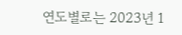연도별로는 2023년 1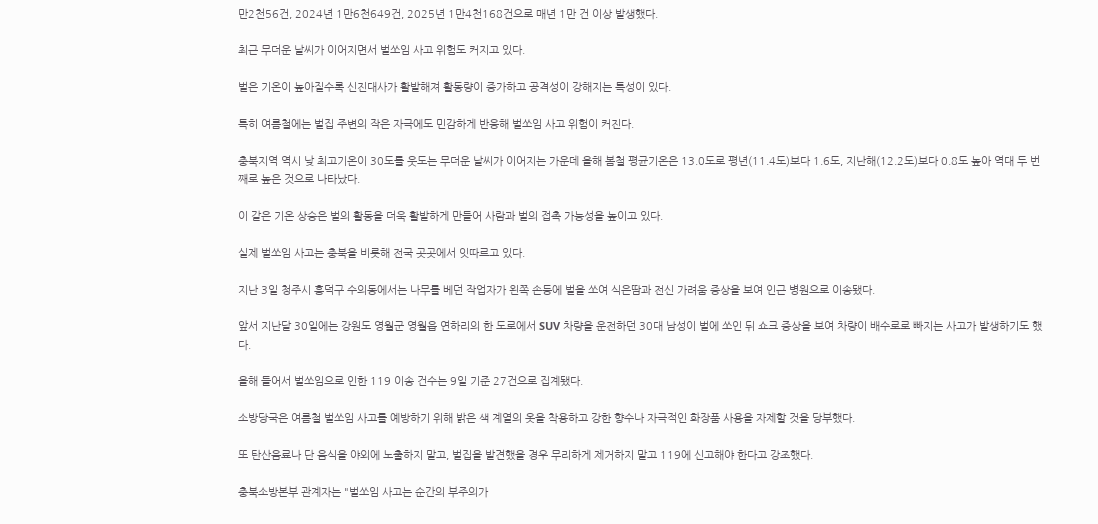만2천56건, 2024년 1만6천649건, 2025년 1만4천168건으로 매년 1만 건 이상 발생했다.

최근 무더운 날씨가 이어지면서 벌쏘임 사고 위험도 커지고 있다.

벌은 기온이 높아질수록 신진대사가 활발해져 활동량이 증가하고 공격성이 강해지는 특성이 있다.

특히 여름철에는 벌집 주변의 작은 자극에도 민감하게 반응해 벌쏘임 사고 위험이 커진다.

충북지역 역시 낮 최고기온이 30도를 웃도는 무더운 날씨가 이어지는 가운데 올해 봄철 평균기온은 13.0도로 평년(11.4도)보다 1.6도, 지난해(12.2도)보다 0.8도 높아 역대 두 번째로 높은 것으로 나타났다.

이 같은 기온 상승은 벌의 활동을 더욱 활발하게 만들어 사람과 벌의 접촉 가능성을 높이고 있다.

실제 벌쏘임 사고는 충북을 비롯해 전국 곳곳에서 잇따르고 있다.

지난 3일 청주시 흥덕구 수의동에서는 나무를 베던 작업자가 왼쪽 손등에 벌을 쏘여 식은땀과 전신 가려움 증상을 보여 인근 병원으로 이송됐다.

앞서 지난달 30일에는 강원도 영월군 영월읍 연하리의 한 도로에서 SUV 차량을 운전하던 30대 남성이 벌에 쏘인 뒤 쇼크 증상을 보여 차량이 배수로로 빠지는 사고가 발생하기도 했다.

올해 들어서 벌쏘임으로 인한 119 이송 건수는 9일 기준 27건으로 집계됐다.

소방당국은 여름철 벌쏘임 사고를 예방하기 위해 밝은 색 계열의 옷을 착용하고 강한 향수나 자극적인 화장품 사용을 자제할 것을 당부했다.

또 탄산음료나 단 음식을 야외에 노출하지 말고, 벌집을 발견했을 경우 무리하게 제거하지 말고 119에 신고해야 한다고 강조했다.

충북소방본부 관계자는 "벌쏘임 사고는 순간의 부주의가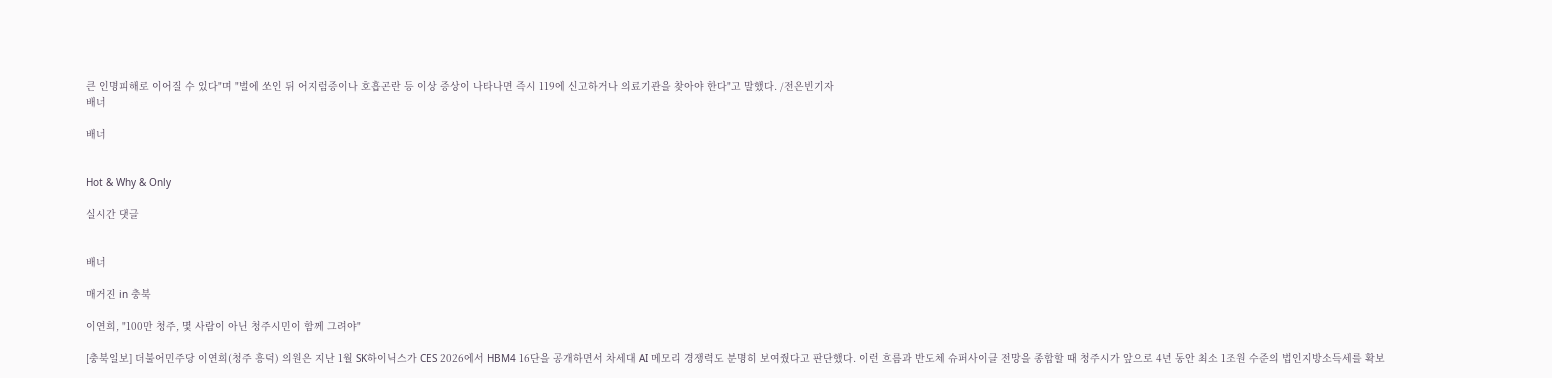큰 인명피해로 이어질 수 있다"며 "벌에 쏘인 뒤 어지럼증이나 호흡곤란 등 이상 증상이 나타나면 즉시 119에 신고하거나 의료기관을 찾아야 한다"고 말했다. /전은빈기자
배너

배너


Hot & Why & Only

실시간 댓글


배너

매거진 in 충북

이연희, "100만 청주, 몇 사람이 아닌 청주시민이 함께 그려야"

[충북일보] 더불어민주당 이연희(청주 흥덕) 의원은 지난 1월 SK하이닉스가 CES 2026에서 HBM4 16단을 공개하면서 차세대 AI 메모리 경쟁력도 분명히 보여줬다고 판단했다. 이런 흐름과 반도체 슈퍼사이클 전망을 종합할 때 청주시가 앞으로 4년 동안 최소 1조원 수준의 법인지방소득세를 확보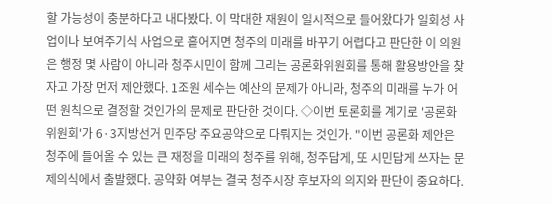할 가능성이 충분하다고 내다봤다. 이 막대한 재원이 일시적으로 들어왔다가 일회성 사업이나 보여주기식 사업으로 흩어지면 청주의 미래를 바꾸기 어렵다고 판단한 이 의원은 행정 몇 사람이 아니라 청주시민이 함께 그리는 공론화위원회를 통해 활용방안을 찾자고 가장 먼저 제안했다. 1조원 세수는 예산의 문제가 아니라, 청주의 미래를 누가 어떤 원칙으로 결정할 것인가의 문제로 판단한 것이다. ◇이번 토론회를 계기로 '공론화위원회'가 6·3지방선거 민주당 주요공약으로 다뤄지는 것인가. "이번 공론화 제안은 청주에 들어올 수 있는 큰 재정을 미래의 청주를 위해, 청주답게, 또 시민답게 쓰자는 문제의식에서 출발했다. 공약화 여부는 결국 청주시장 후보자의 의지와 판단이 중요하다.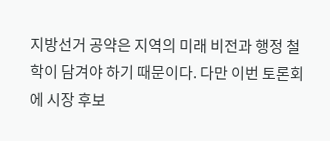지방선거 공약은 지역의 미래 비전과 행정 철학이 담겨야 하기 때문이다. 다만 이번 토론회에 시장 후보